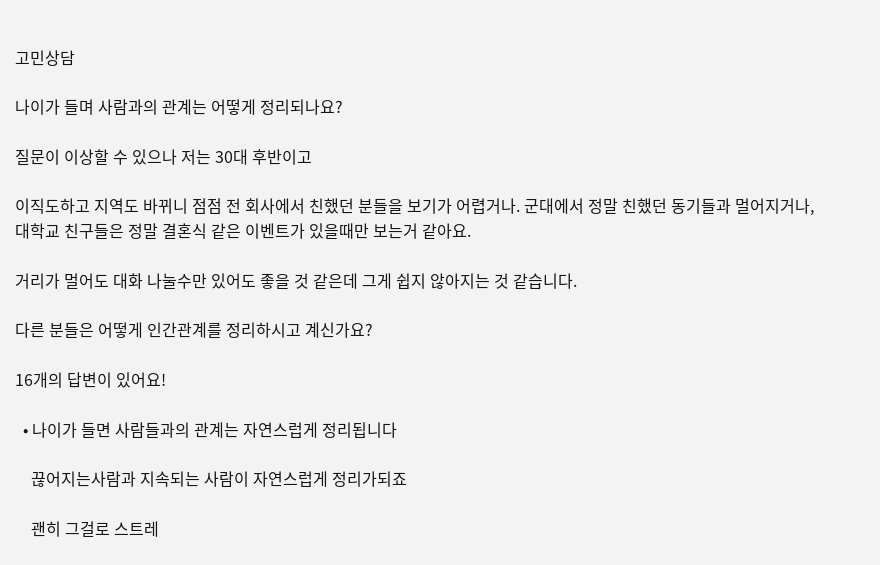고민상담

나이가 들며 사람과의 관계는 어떻게 정리되나요?

질문이 이상할 수 있으나 저는 30대 후반이고

이직도하고 지역도 바뀌니 점점 전 회사에서 친했던 분들을 보기가 어렵거나. 군대에서 정말 친했던 동기들과 멀어지거나, 대학교 친구들은 정말 결혼식 같은 이벤트가 있을때만 보는거 같아요.

거리가 멀어도 대화 나눌수만 있어도 좋을 것 같은데 그게 쉽지 않아지는 것 같습니다.

다른 분들은 어떻게 인간관계를 정리하시고 계신가요?

16개의 답변이 있어요!

  • 나이가 들면 사람들과의 관계는 자연스럽게 정리됩니다

    끊어지는사람과 지속되는 사람이 자연스럽게 정리가되죠

    괜히 그걸로 스트레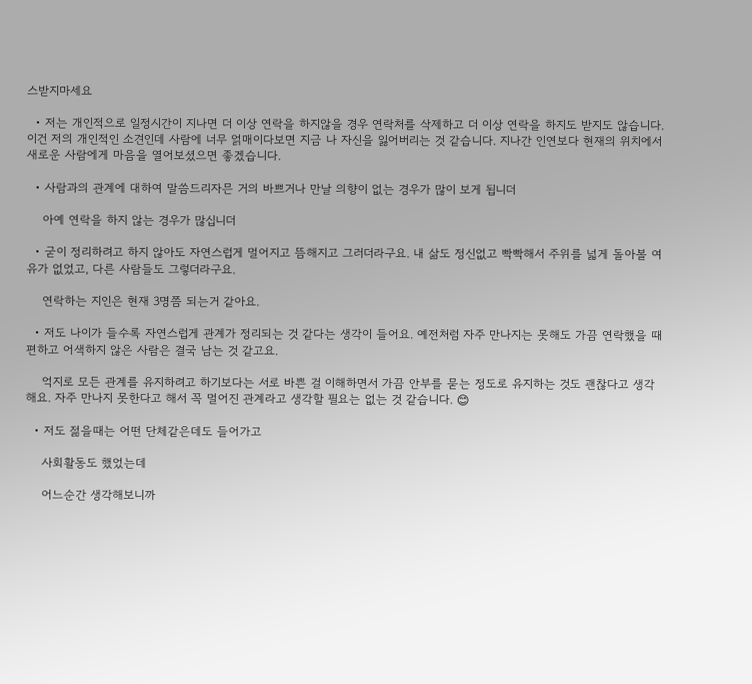스받지마세요

  • 저는 개인적으로 일정시간이 지나면 더 이상 연락을 하지않을 경우 연락처를 삭제하고 더 이상 연락을 하지도 받지도 않습니다. 이건 저의 개인적인 소견인데 사람에 너무 얽매이다보면 지금 나 자신을 잃어버리는 것 같습니다. 지나간 인연보다 현재의 위치에서 새로운 사람에게 마음을 열어보셨으면 좋겠습니다.

  • 사람과의 관계에 대하여 말씀드리자믄 거의 바쁘거나 만날 의향이 없는 경우가 많이 보게 됩니더

    아예 연락을 하지 않는 경우가 많십니더

  • 굳이 정리하려고 하지 않아도 자연스럽게 멀어지고 뜸해지고 그러더라구요. 내 삶도 정신없고 빡빡해서 주위를 넓게 돌아볼 여유가 없었고, 다른 사람들도 그렇더라구요.

    연락하는 지인은 현재 3명쯤 되는거 같아요.

  • 저도 나이가 들수록 자연스럽게 관계가 정리되는 것 같다는 생각이 들어요. 예전처럼 자주 만나지는 못해도 가끔 연락했을 때 편하고 어색하지 않은 사람은 결국 남는 것 같고요.

    억지로 모든 관계를 유지하려고 하기보다는 서로 바쁜 걸 이해하면서 가끔 안부를 묻는 정도로 유지하는 것도 괜찮다고 생각해요. 자주 만나지 못한다고 해서 꼭 멀어진 관계라고 생각할 필요는 없는 것 같습니다. 😊

  • 저도 젊을때는 어떤 단체같은데도 들어가고

    사회활동도 했었는데

    어느순간 생각해보니까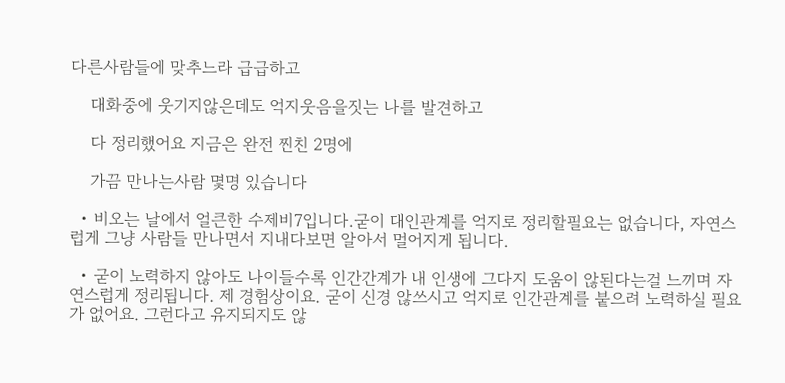다른사람들에 맞추느라 급급하고

    대화중에 웃기지않은데도 억지웃음을짓는 나를 발견하고

    다 정리했어요 지금은 완전 찐친 2명에

    가끔 만나는사람 몇명 있습니다

  • 비오는 날에서 얼큰한 수제비7입니다.굳이 대인관계를 억지로 정리할필요는 없습니다, 자연스럽게 그냥 사람들 만나면서 지내다보면 알아서 멀어지게 됩니다.

  • 굳이 노력하지 않아도 나이들수록 인간간계가 내 인생에 그다지 도움이 않된다는걸 느끼며 자연스럽게 정리됩니다. 제 경험상이요. 굳이 신경 않쓰시고 억지로 인간관계를 붙으려 노력하실 필요가 없어요. 그런다고 유지되지도 않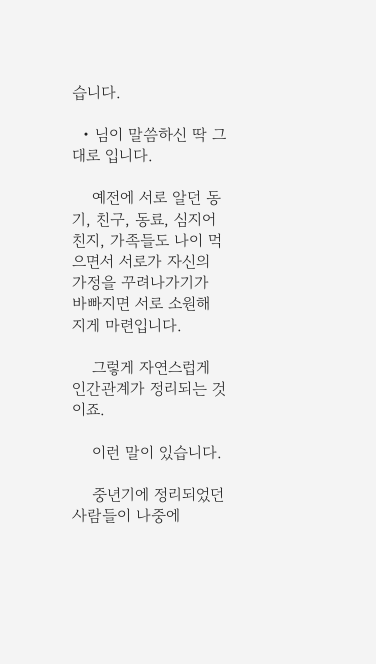습니다.

  • 님이 말씀하신 딱 그대로 입니다.

    예전에 서로 알던 동기, 친구, 동료, 심지어 친지, 가족들도 나이 먹으면서 서로가 자신의 가정을 꾸려나가기가 바빠지면 서로 소원해 지게 마련입니다.

    그렇게 자연스럽게 인간관계가 정리되는 것이죠.

    이런 말이 있습니다.

    중년기에 정리되었던 사람들이 나중에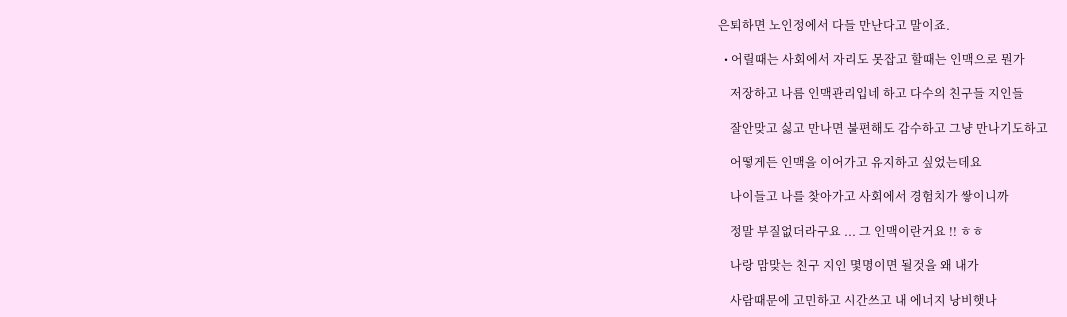은퇴하면 노인정에서 다들 만난다고 말이죠.

  • 어릴때는 사회에서 자리도 못잡고 할때는 인맥으로 뭔가

    저장하고 나름 인맥관리입네 하고 다수의 친구들 지인들

    잘안맞고 싫고 만나면 불편해도 감수하고 그냥 만나기도하고

    어떻게든 인맥을 이어가고 유지하고 싶었는데요

    나이들고 나를 찾아가고 사회에서 경험치가 쌓이니까

    정말 부질없더라구요 ... 그 인맥이란거요 !! ㅎㅎ

    나랑 맘맞는 친구 지인 몇명이면 될것을 왜 내가

    사람때문에 고민하고 시간쓰고 내 에너지 낭비햇나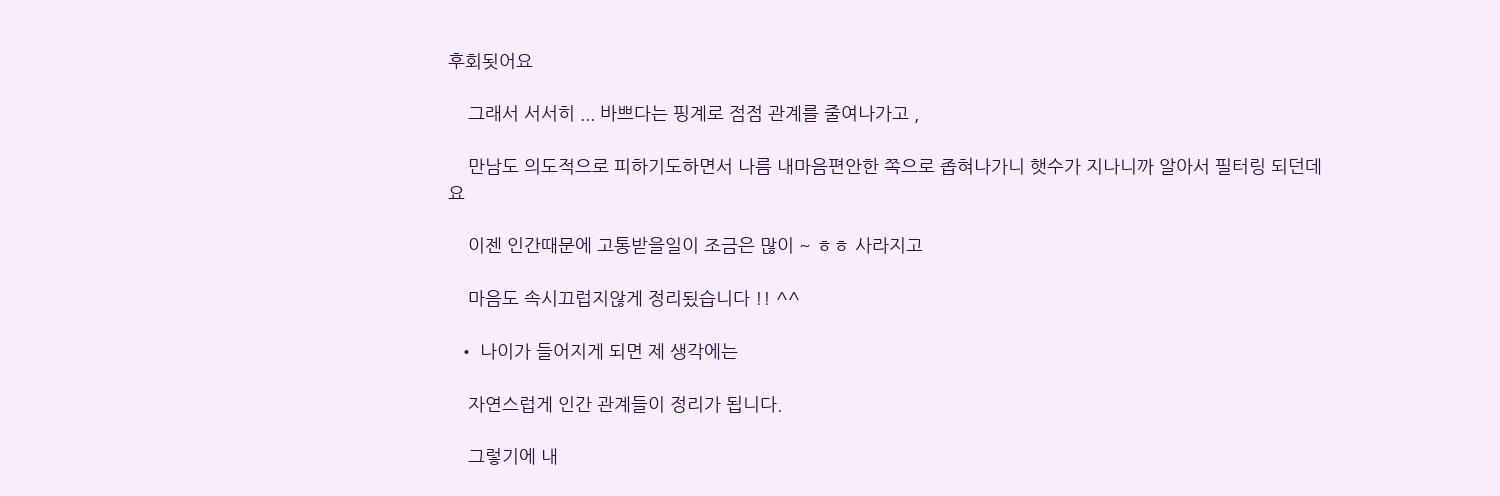후회됫어요

    그래서 서서히 ... 바쁘다는 핑계로 점점 관계를 줄여나가고 ,

    만남도 의도적으로 피하기도하면서 나름 내마음편안한 쪽으로 좁혀나가니 햇수가 지나니까 알아서 필터링 되던데요

    이젠 인간때문에 고통받을일이 조금은 많이 ~ ㅎㅎ 사라지고

    마음도 속시끄럽지않게 정리됬습니다 !! ^^

  • 나이가 들어지게 되면 제 생각에는

    자연스럽게 인간 관계들이 정리가 됩니다.

    그렇기에 내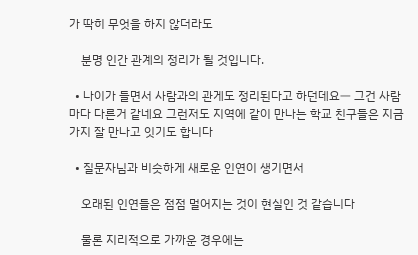가 딱히 무엇을 하지 않더라도

    분명 인간 관계의 정리가 될 것입니다.

  • 나이가 들면서 사람과의 관게도 정리된다고 하던데요ㅡ 그건 사람마다 다른거 같네요 그런저도 지역에 같이 만나는 학교 친구들은 지금가지 잘 만나고 잇기도 합니다

  • 질문자님과 비슷하게 새로운 인연이 생기면서

    오래된 인연들은 점점 멀어지는 것이 현실인 것 같습니다

    물론 지리적으로 가까운 경우에는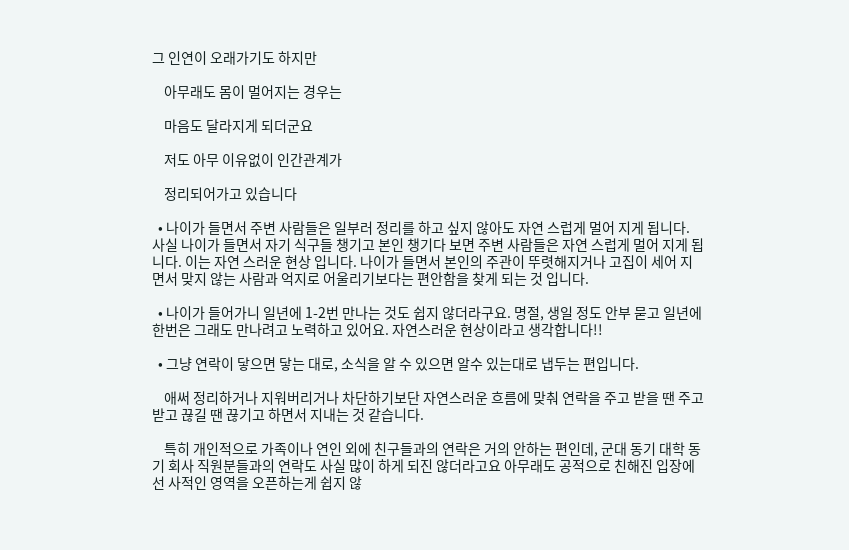그 인연이 오래가기도 하지만

    아무래도 몸이 멀어지는 경우는

    마음도 달라지게 되더군요

    저도 아무 이유없이 인간관계가

    정리되어가고 있습니다

  • 나이가 들면서 주변 사람들은 일부러 정리를 하고 싶지 않아도 자연 스럽게 멀어 지게 됩니다. 사실 나이가 들면서 자기 식구들 챙기고 본인 챙기다 보면 주변 사람들은 자연 스럽게 멀어 지게 됩니다. 이는 자연 스러운 현상 입니다. 나이가 들면서 본인의 주관이 뚜렷해지거나 고집이 세어 지면서 맞지 않는 사람과 억지로 어울리기보다는 편안함을 찾게 되는 것 입니다.

  • 나이가 들어가니 일년에 1-2번 만나는 것도 쉽지 않더라구요. 명절, 생일 정도 안부 묻고 일년에 한번은 그래도 만나려고 노력하고 있어요. 자연스러운 현상이라고 생각합니다!!

  • 그냥 연락이 닿으면 닿는 대로, 소식을 알 수 있으면 알수 있는대로 냅두는 편입니다.

    애써 정리하거나 지워버리거나 차단하기보단 자연스러운 흐름에 맞춰 연락을 주고 받을 땐 주고받고 끊길 땐 끊기고 하면서 지내는 것 같습니다.

    특히 개인적으로 가족이나 연인 외에 친구들과의 연락은 거의 안하는 편인데, 군대 동기 대학 동기 회사 직원분들과의 연락도 사실 많이 하게 되진 않더라고요 아무래도 공적으로 친해진 입장에선 사적인 영역을 오픈하는게 쉽지 않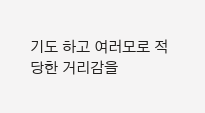기도 하고 여러모로 적당한 거리감을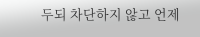두되 차단하지 않고 언제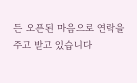든 오픈된 마음으로 연락을 주고 받고 있습니다